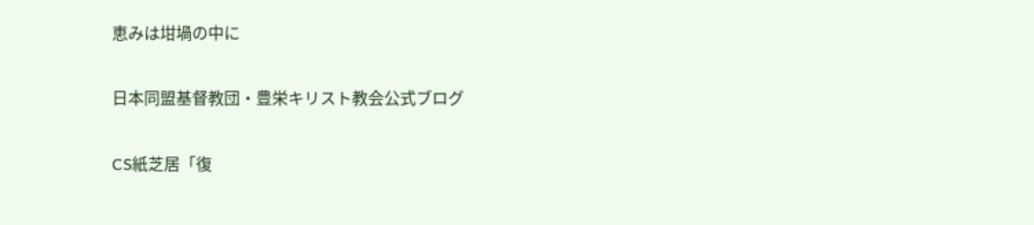恵みは坩堝の中に

日本同盟基督教団・豊栄キリスト教会公式ブログ

CS紙芝居「復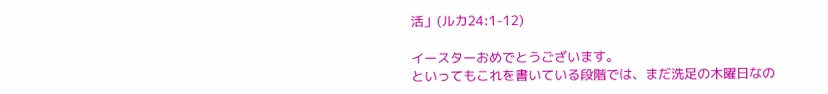活」(ルカ24:1-12)

イースターおめでとうございます。
といってもこれを書いている段階では、まだ洗足の木曜日なの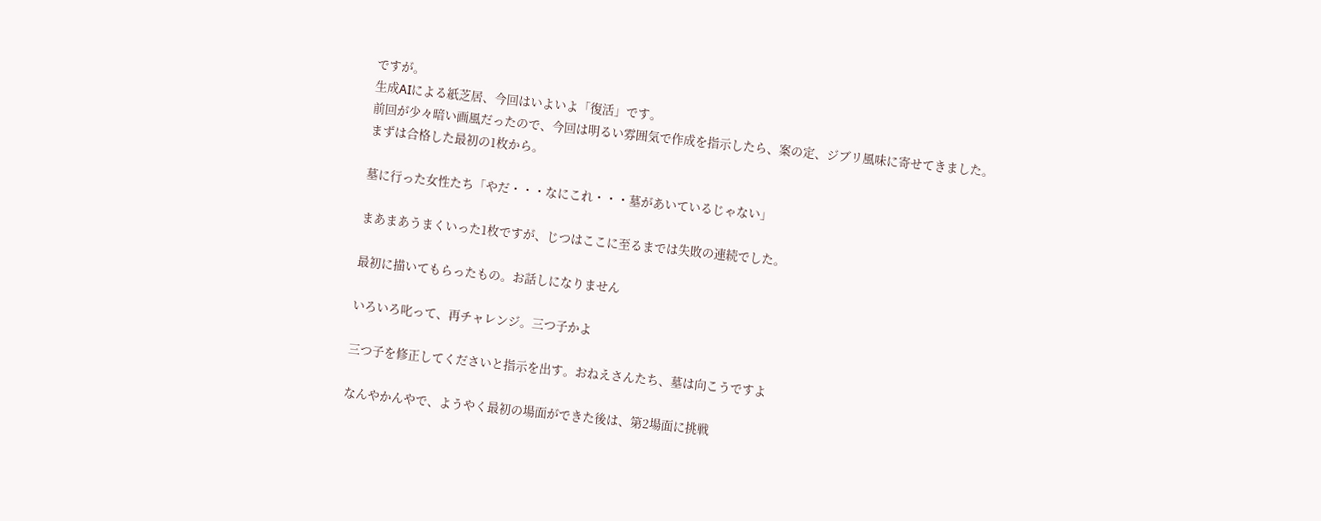ですが。
生成AIによる紙芝居、今回はいよいよ「復活」です。
前回が少々暗い画風だったので、今回は明るい雰囲気で作成を指示したら、案の定、ジブリ風味に寄せてきました。
まずは合格した最初の1枚から。

墓に行った女性たち「やだ・・・なにこれ・・・墓があいているじゃない」

まあまあうまくいった1枚ですが、じつはここに至るまでは失敗の連続でした。

最初に描いてもらったもの。お話しになりません

いろいろ叱って、再チャレンジ。三つ子かよ

三つ子を修正してくださいと指示を出す。おねえさんたち、墓は向こうですよ

なんやかんやで、ようやく最初の場面ができた後は、第2場面に挑戦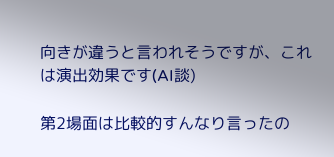向きが違うと言われそうですが、これは演出効果です(AI談)

第2場面は比較的すんなり言ったの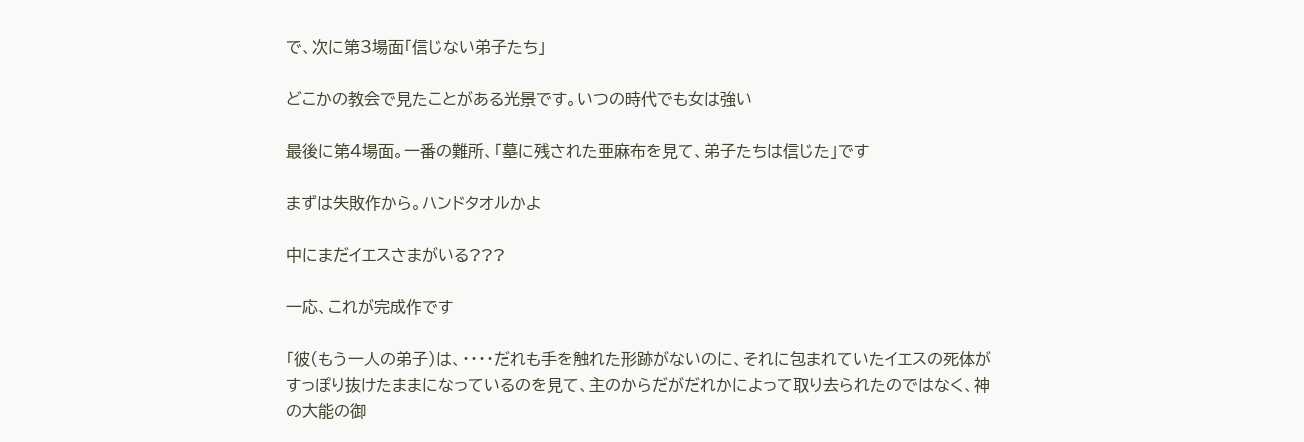で、次に第3場面「信じない弟子たち」

どこかの教会で見たことがある光景です。いつの時代でも女は強い

最後に第4場面。一番の難所、「墓に残された亜麻布を見て、弟子たちは信じた」です

まずは失敗作から。ハンドタオルかよ

中にまだイエスさまがいる???

一応、これが完成作です

「彼(もう一人の弟子)は、・・・・だれも手を触れた形跡がないのに、それに包まれていたイエスの死体がすっぽり抜けたままになっているのを見て、主のからだがだれかによって取り去られたのではなく、神の大能の御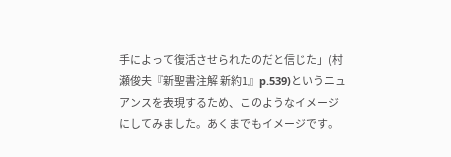手によって復活させられたのだと信じた」(村瀬俊夫『新聖書注解 新約1』p.539)というニュアンスを表現するため、このようなイメージにしてみました。あくまでもイメージです。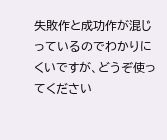失敗作と成功作が混じっているのでわかりにくいですが、どうぞ使ってください